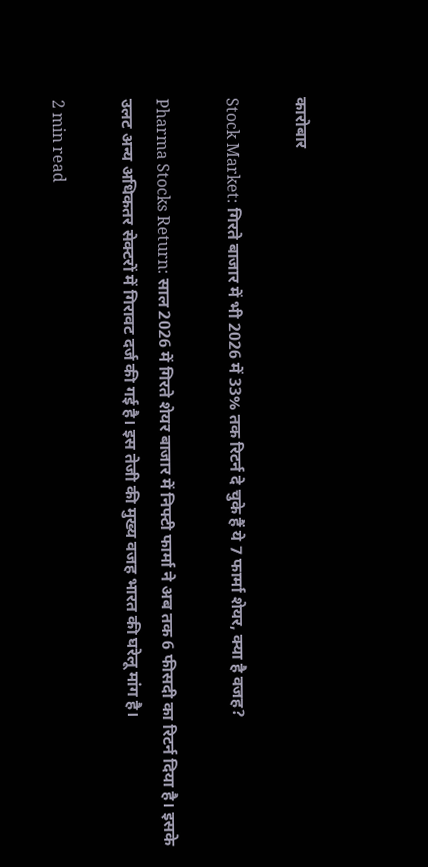कारोबार

Stock Market: गिरते बाजार में भी 2026 में 33% तक रिटर्न दे चुके हैं ये 7 फार्मा शेयर, क्या है वजह?

Pharma Stocks Return: साल 2026 में गिरते शेयर बाजार में निफ्टी फार्मा ने अब तक 6 फीसदी का रिटर्न दिया है। इसके उलट अन्य अधिकतर सेक्टरों में गिरावट दर्ज की गई है। इस तेजी की मुख्य वजह भारत की घरेलू मांग है।

2 min read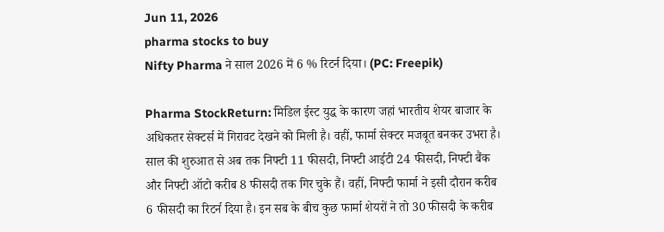Jun 11, 2026
pharma stocks to buy
Nifty Pharma ने साल 2026 में 6 % रिटर्न दिया। (PC: Freepik)

Pharma StockReturn: मिडिल ईस्ट युद्ध के कारण जहां भारतीय शेयर बाजार के अधिकतर सेक्टर्स में गिरावट देखने को मिली है। वहीं, फार्मा सेक्टर मजबूत बनकर उभरा है। साल की शुरुआत से अब तक निफ्टी 11 फीसदी, निफ्टी आईटी 24 फीसदी, निफ्टी बैंक और निफ्टी ऑटो करीब 8 फीसदी तक गिर चुके हैं। वहीं, निफ्टी फार्मा ने इसी दौरान करीब 6 फीसदी का रिटर्न दिया है। इन सब के बीच कुछ फार्मा शेयरों ने तो 30 फीसदी के करीब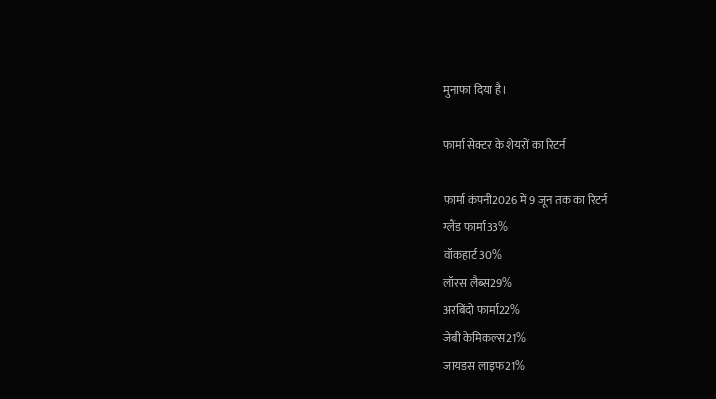मुनाफा दिया है।

फार्मा सेक्टर के शेयरों का रिटर्न

फार्मा कंपनी2026 में 9 जून तक का रिटर्न
ग्लैंड फार्मा33%
वॉकहार्ट30%
लॉरस लैब्स29%
अरबिंदो फार्मा22%
जेबी केमिकल्स21%
जायडस लाइफ21%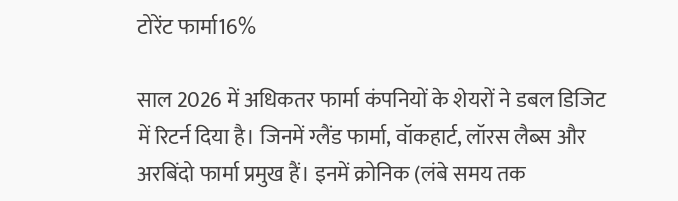टोरेंट फार्मा16%

साल 2026 में अधिकतर फार्मा कंपनियों के शेयरों ने डबल डिजिट में रिटर्न दिया है। जिनमें ग्लैंड फार्मा, वॉकहार्ट, लॉरस लैब्स और अरबिंदो फार्मा प्रमुख हैं। इनमें क्रोनिक (लंबे समय तक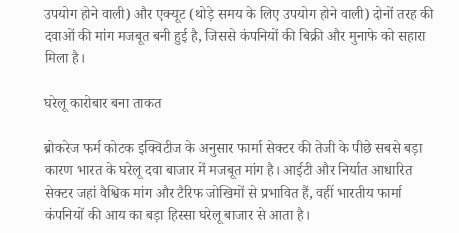उपयोग होने वाली) और एक्यूट (थोड़े समय के लिए उपयोग होने वाली) दोनों तरह की दवाओं की मांग मजबूत बनी हुई है, जिससे कंपनियों की बिक्री और मुनाफे को सहारा मिला है।

घरेलू कारोबार बना ताकत

ब्रोकरेज फर्म कोटक इक्विटीज के अनुसार फार्मा सेक्टर की तेजी के पीछे सबसे बड़ा कारण भारत के घरेलू दवा बाजार में मजबूत मांग है। आईटी और निर्यात आधारित सेक्टर जहां वैश्विक मांग और टैरिफ जोखिमों से प्रभावित हैं, वहीं भारतीय फार्मा कंपनियों की आय का बड़ा हिस्सा घरेलू बाजार से आता है।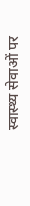स्वास्थ्य सेवाओं पर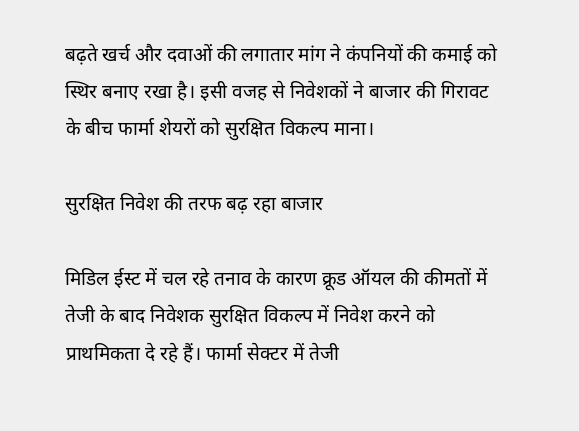बढ़ते खर्च और दवाओं की लगातार मांग ने कंपनियों की कमाई को स्थिर बनाए रखा है। इसी वजह से निवेशकों ने बाजार की गिरावट के बीच फार्मा शेयरों को सुरक्षित विकल्प माना।

सुरक्षित निवेश की तरफ बढ़ रहा बाजार

मिडिल ईस्ट में चल रहे तनाव के कारण क्रूड ऑयल की कीमतों में तेजी के बाद निवेशक सुरक्षित विकल्प में निवेश करने को प्राथमिकता दे रहे हैं। फार्मा सेक्टर में तेजी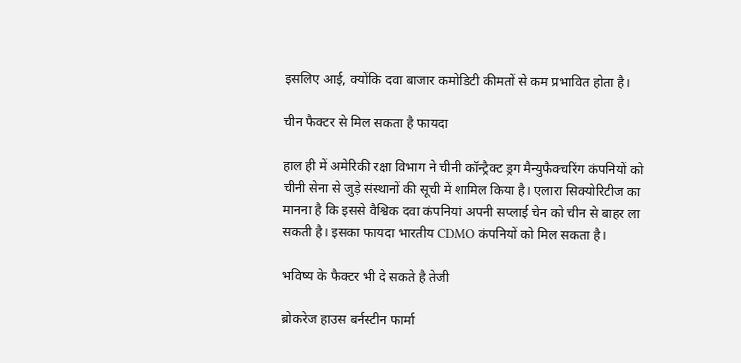इसलिए आई, क्योंकि दवा बाजार कमोडिटी कीमतों से कम प्रभावित होता है।

चीन फैक्टर से मिल सकता है फायदा

हाल ही में अमेरिकी रक्षा विभाग ने चीनी कॉन्ट्रैक्ट ड्रग मैन्युफैक्चरिंग कंपनियों को चीनी सेना से जुड़े संस्थानों की सूची में शामिल किया है। एलारा सिक्योरिटीज का मानना है कि इससे वैश्विक दवा कंपनियां अपनी सप्लाई चेन को चीन से बाहर ला सकती है। इसका फायदा भारतीय CDMO कंपनियों को मिल सकता है।

भविष्य के फैक्टर भी दे सकते है तेजी

ब्रोकरेज हाउस बर्नस्टीन फार्मा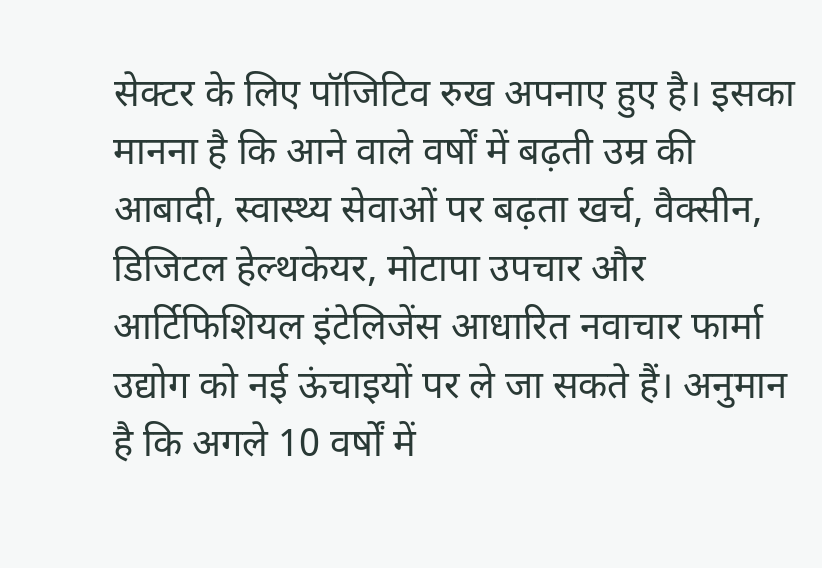सेक्टर के लिए पॉजिटिव रुख अपनाए हुए है। इसका मानना है कि आने वाले वर्षों में बढ़ती उम्र की आबादी, स्वास्थ्य सेवाओं पर बढ़ता खर्च, वैक्सीन, डिजिटल हेल्थकेयर, मोटापा उपचार और आर्टिफिशियल इंटेलिजेंस आधारित नवाचार फार्मा उद्योग को नई ऊंचाइयों पर ले जा सकते हैं। अनुमान है कि अगले 10 वर्षों में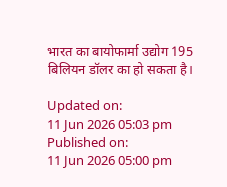भारत का बायोफार्मा उद्योग 195 बिलियन डॉलर का हो सकता है।

Updated on:
11 Jun 2026 05:03 pm
Published on:
11 Jun 2026 05:00 pm